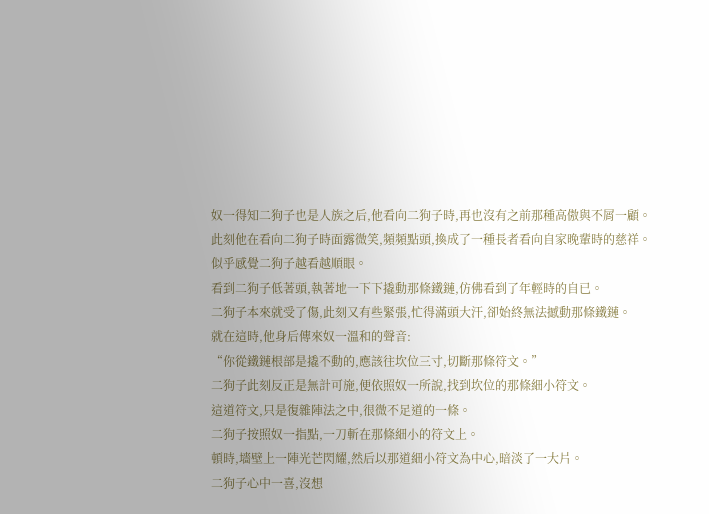奴一得知二狗子也是人族之后,他看向二狗子時,再也沒有之前那種高傲與不屑一顧。
此刻他在看向二狗子時面露微笑,頻頻點頭,換成了一種長者看向自家晚輩時的慈祥。
似乎感覺二狗子越看越順眼。
看到二狗子低著頭,執著地一下下撬動那條鐵鏈,仿佛看到了年輕時的自已。
二狗子本來就受了傷,此刻又有些緊張,忙得滿頭大汗,卻始終無法撼動那條鐵鏈。
就在這時,他身后傳來奴一溫和的聲音:
“你從鐵鏈根部是撬不動的,應該往坎位三寸,切斷那條符文。”
二狗子此刻反正是無計可施,便依照奴一所說,找到坎位的那條細小符文。
這道符文,只是復雜陣法之中,很微不足道的一條。
二狗子按照奴一指點,一刀斬在那條細小的符文上。
頓時,墻壁上一陣光芒閃耀,然后以那道細小符文為中心,暗淡了一大片。
二狗子心中一喜,沒想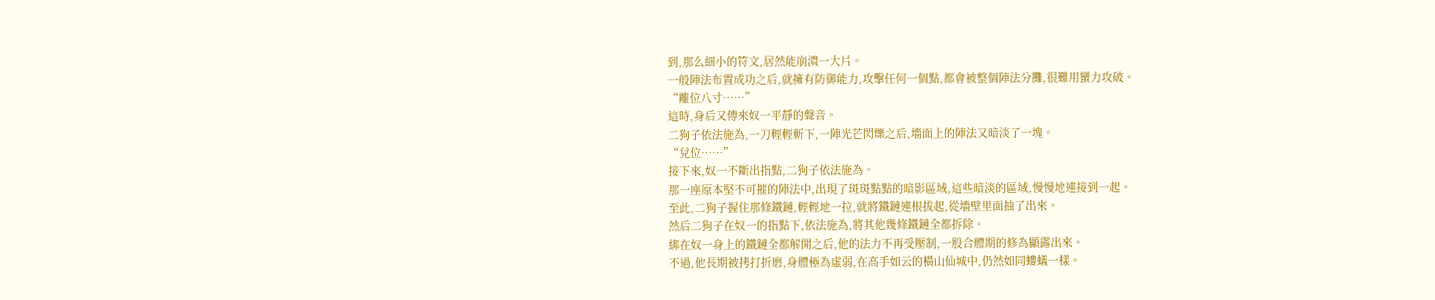到,那么細小的符文,居然能崩潰一大片。
一般陣法布置成功之后,就擁有防御能力,攻擊任何一個點,都會被整個陣法分攤,很難用蠻力攻破。
“離位八寸……”
這時,身后又傳來奴一平靜的聲音。
二狗子依法施為,一刀輕輕斬下,一陣光芒閃爍之后,墻面上的陣法又暗淡了一塊。
“兌位……”
接下來,奴一不斷出指點,二狗子依法施為。
那一座原本堅不可摧的陣法中,出現了斑斑點點的暗影區域,這些暗淡的區域,慢慢地連接到一起。
至此,二狗子握住那條鐵鏈,輕輕地一拉,就將鐵鏈連根拔起,從墻壁里面抽了出來。
然后二狗子在奴一的指點下,依法施為,將其他幾條鐵鏈全都拆除。
綁在奴一身上的鐵鏈全都解開之后,他的法力不再受壓制,一股合體期的修為顯露出來。
不過,他長期被拷打折磨,身體極為虛弱,在高手如云的橫山仙城中,仍然如同螻蟻一樣。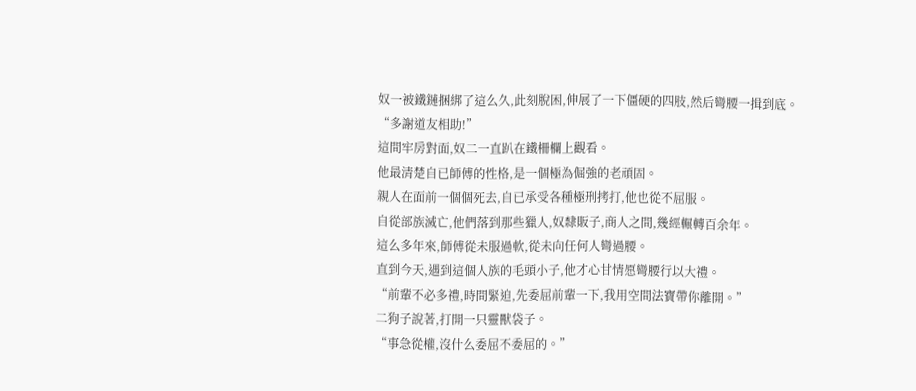奴一被鐵鏈捆綁了這么久,此刻脫困,伸展了一下僵硬的四肢,然后彎腰一揖到底。
“多謝道友相助!”
這間牢房對面,奴二一直趴在鐵柵欄上觀看。
他最清楚自已師傅的性格,是一個極為倔強的老頑固。
親人在面前一個個死去,自已承受各種極刑拷打,他也從不屈服。
自從部族滅亡,他們落到那些獵人,奴隸販子,商人之間,幾經輾轉百余年。
這么多年來,師傅從未服過軟,從未向任何人彎過腰。
直到今天,遇到這個人族的毛頭小子,他才心甘情愿彎腰行以大禮。
“前輩不必多禮,時間緊迫,先委屈前輩一下,我用空間法寶帶你離開。”
二狗子說著,打開一只靈獸袋子。
“事急從權,沒什么委屈不委屈的。”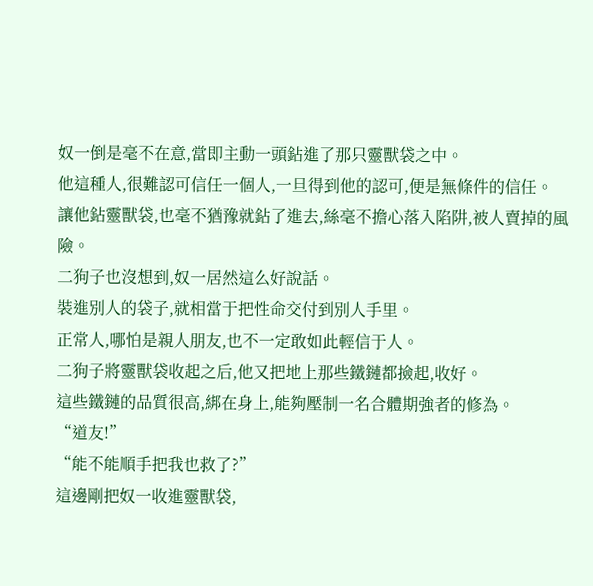奴一倒是毫不在意,當即主動一頭鉆進了那只靈獸袋之中。
他這種人,很難認可信任一個人,一旦得到他的認可,便是無條件的信任。
讓他鉆靈獸袋,也毫不猶豫就鉆了進去,絲毫不擔心落入陷阱,被人賣掉的風險。
二狗子也沒想到,奴一居然這么好說話。
裝進別人的袋子,就相當于把性命交付到別人手里。
正常人,哪怕是親人朋友,也不一定敢如此輕信于人。
二狗子將靈獸袋收起之后,他又把地上那些鐵鏈都撿起,收好。
這些鐵鏈的品質很高,綁在身上,能夠壓制一名合體期強者的修為。
“道友!”
“能不能順手把我也救了?”
這邊剛把奴一收進靈獸袋,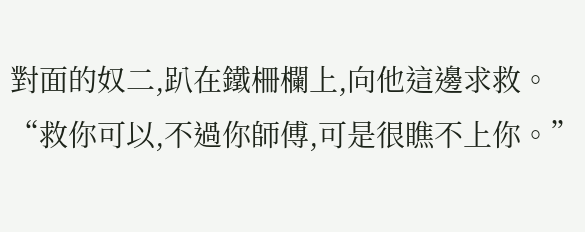對面的奴二,趴在鐵柵欄上,向他這邊求救。
“救你可以,不過你師傅,可是很瞧不上你。”